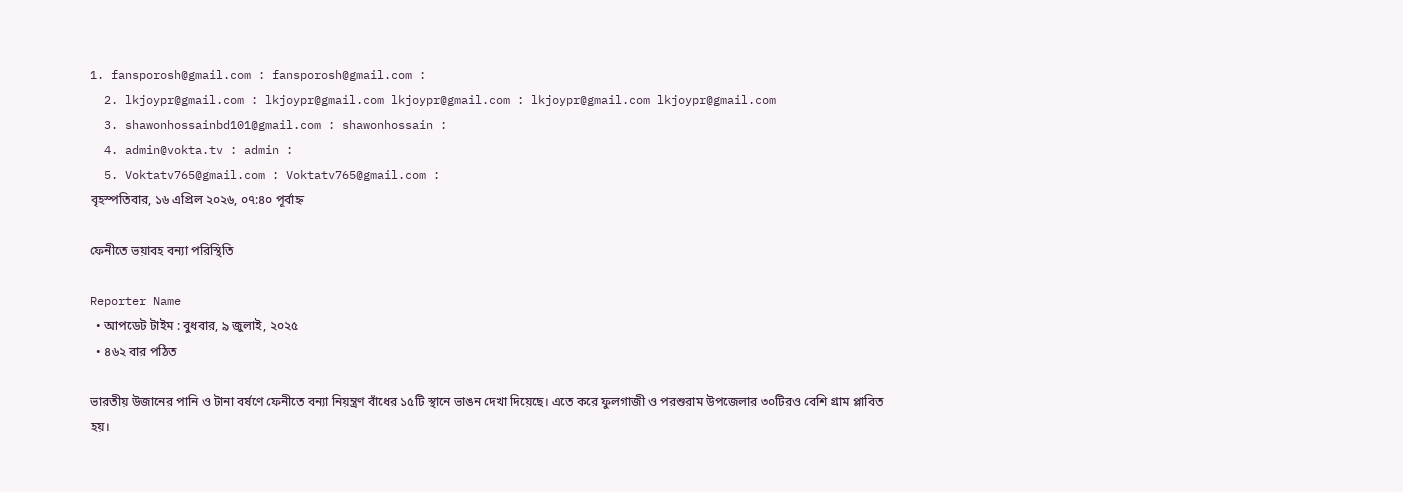1. fansporosh@gmail.com : fansporosh@gmail.com :
  2. lkjoypr@gmail.com : lkjoypr@gmail.com lkjoypr@gmail.com : lkjoypr@gmail.com lkjoypr@gmail.com
  3. shawonhossainbd101@gmail.com : shawonhossain :
  4. admin@vokta.tv : admin :
  5. Voktatv765@gmail.com : Voktatv765@gmail.com :
বৃহস্পতিবার, ১৬ এপ্রিল ২০২৬, ০৭:৪০ পূর্বাহ্ন

ফেনীতে ভয়াবহ বন্যা পরিস্থিতি

Reporter Name
  • আপডেট টাইম : বুধবার, ৯ জুলাই, ২০২৫
  • ৪৬২ বার পঠিত

ভারতীয় উজানের পানি ও টানা বর্ষণে ফেনীতে বন্যা নিয়ন্ত্রণ বাঁধের ১৫টি স্থানে ভাঙন দেখা দিয়েছে। এতে করে ফুলগাজী ও পরশুরাম উপজেলার ৩০টিরও বেশি গ্রাম প্লাবিত হয়।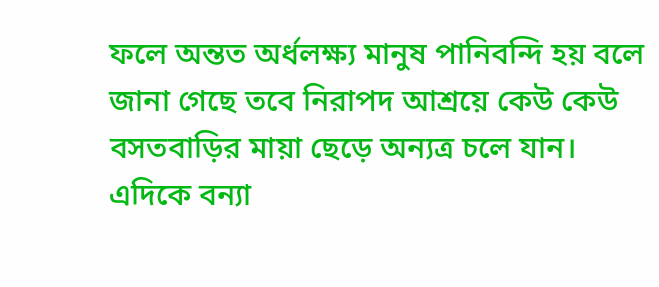ফলে অন্তত অর্ধলক্ষ্য মানুষ পানিবন্দি হয় বলে জানা গেছে তবে নিরাপদ আশ্রয়ে কেউ কেউ বসতবাড়ির মায়া ছেড়ে অন্যত্র চলে যান। এদিকে বন্যা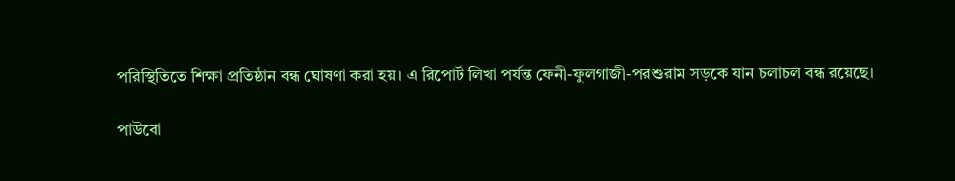পরিস্থিতিতে শিক্ষা প্রতিষ্ঠান বন্ধ ঘোষণা করা হয়। এ রিপোর্ট লিখা পর্যন্ত ফেনী-ফুলগাজী-পরশুরাম সড়কে যান চলাচল বন্ধ রয়েছে।

পাউবো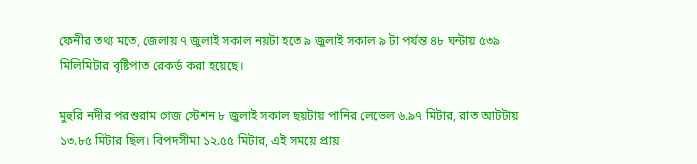ফেনীর তথ্য মতে, জেলায় ৭ জুলাই সকাল নয়টা হতে ৯ জুলাই সকাল ৯ টা পর্যন্ত ৪৮ ঘন্টায় ৫৩৯ মিলিমিটার বৃষ্টিপাত রেকর্ড করা হয়েছে।

মুহুরি নদীর পরশুরাম গেজ স্টেশন ৮ জুলাই সকাল ছয়টায় পানির লেভেল ৬.৯৭ মিটার, রাত আটটায় ১৩.৮৫ মিটার ছিল। বিপদসীমা ১২.৫৫ মিটার, এই সময়ে প্রায়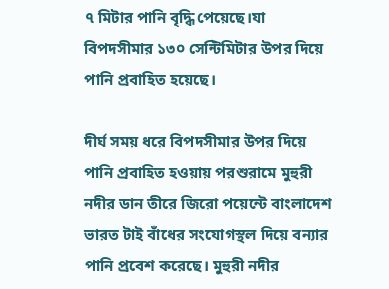৭ মিটার পানি বৃদ্ধি পেয়েছে।যা বিপদসীমার ১৩০ সেন্টিমিটার উপর দিয়ে পানি প্রবাহিত হয়েছে।

দীর্ঘ সময় ধরে বিপদসীমার উপর দিয়ে পানি প্রবাহিত হওয়ায় পরশুরামে মুহুরী নদীর ডান তীরে জিরো পয়েন্টে বাংলাদেশ ভারত টাই বাঁধের সংযোগস্থল দিয়ে বন্যার পানি প্রবেশ করেছে। মুহুরী নদীর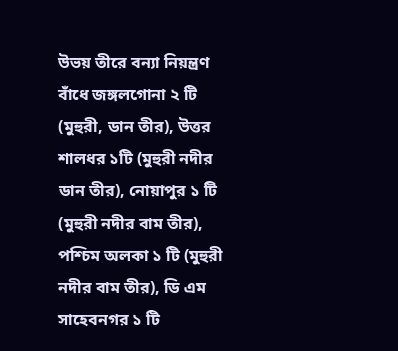উভয় তীরে বন্যা নিয়ন্ত্রণ বাঁধে জঙ্গলগোনা ২ টি (মুহুরী, ডান তীর), উত্তর শালধর ১টি (মুহুরী নদীর ডান তীর), নোয়াপুর ১ টি (মুহুরী নদীর বাম তীর), পশ্চিম অলকা ১ টি (মুহুরী নদীর বাম তীর), ডি এম সাহেবনগর ১ টি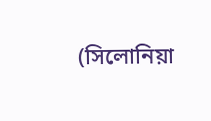(সিলোনিয়া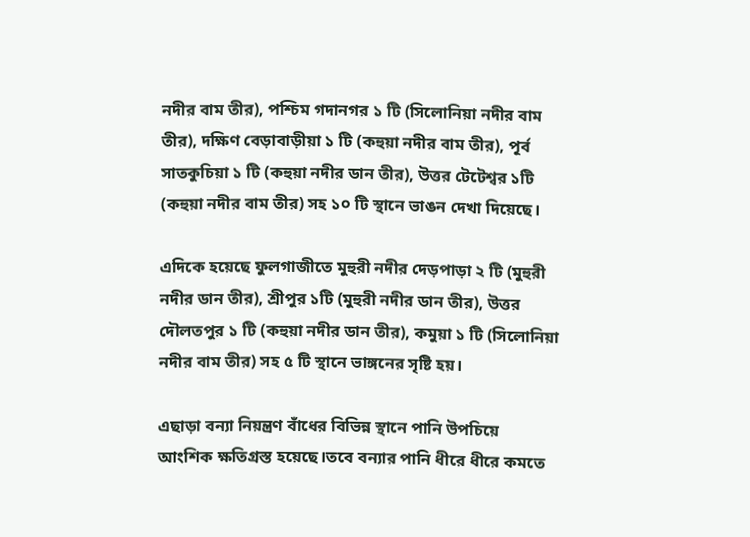নদীর বাম তীর), পশ্চিম গদানগর ১ টি (সিলোনিয়া নদীর বাম তীর), দক্ষিণ বেড়াবাড়ীয়া ১ টি (কহুয়া নদীর বাম তীর), পূর্ব সাতকুচিয়া ১ টি (কহুয়া নদীর ডান তীর), উত্তর টেটেশ্বর ১টি (কহুয়া নদীর বাম তীর) সহ ১০ টি স্থানে ভাঙন দেখা দিয়েছে।

এদিকে হয়েছে ফুলগাজীতে মুহুরী নদীর দেড়পাড়া ২ টি (মুহুরী নদীর ডান তীর), শ্রীপুর ১টি (মুহুরী নদীর ডান তীর), উত্তর দৌলতপুর ১ টি (কহুয়া নদীর ডান তীর), কমুয়া ১ টি (সিলোনিয়া নদীর বাম তীর) সহ ৫ টি স্থানে ভাঙ্গনের সৃষ্টি হয়।

এছাড়া বন্যা নিয়ন্ত্রণ বাঁধের বিভিন্ন স্থানে পানি উপচিয়ে আংশিক ক্ষতিগ্রস্ত হয়েছে।তবে বন্যার পানি ধীরে ধীরে কমতে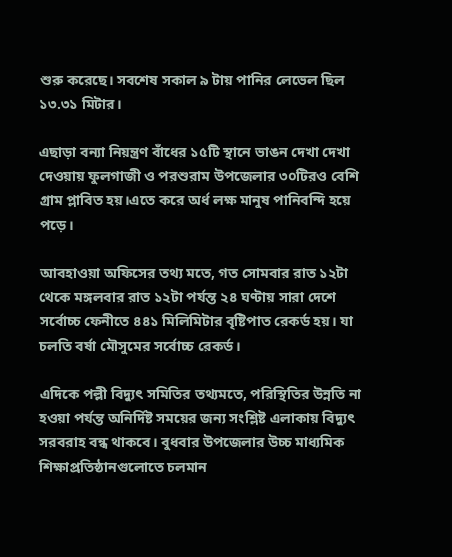শুরু করেছে। সবশেষ সকাল ৯ টায় পানির লেভেল ছিল ১৩.৩১ মিটার।

এছাড়া বন্যা নিয়ন্ত্রণ বাঁধের ১৫টি স্থানে ভাঙন দেখা দেখা দেওয়ায় ফুলগাজী ও পরশুরাম উপজেলার ৩০টিরও বেশি গ্রাম প্লাবিত হয়।এতে করে অর্ধ লক্ষ মানুষ পানিবন্দি হয়ে পড়ে।

আবহাওয়া অফিসের তথ্য মতে, গত সোমবার রাত ১২টা থেকে মঙ্গলবার রাত ১২টা পর্যন্ত ২৪ ঘণ্টায় সারা দেশে সর্বোচ্চ ফেনীতে ৪৪১ মিলিমিটার বৃষ্টিপাত রেকর্ড হয়। যা চলতি বর্ষা মৌসুমের সর্বোচ্চ রেকর্ড।

এদিকে পল্লী বিদ্যুৎ সমিতির তথ্যমতে, পরিস্থিতির উন্নতি না হওয়া পর্যন্ত অনির্দিষ্ট সময়ের জন্য সংশ্লিষ্ট এলাকায় বিদ্যুৎ সরবরাহ বন্ধ থাকবে। বুধবার উপজেলার উচ্চ মাধ্যমিক শিক্ষাপ্রতিষ্ঠানগুলোতে চলমান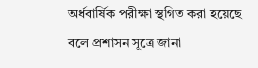অর্ধবার্ষিক পরীক্ষা স্থগিত করা হয়েছে বলে প্রশাসন সূত্রে জানা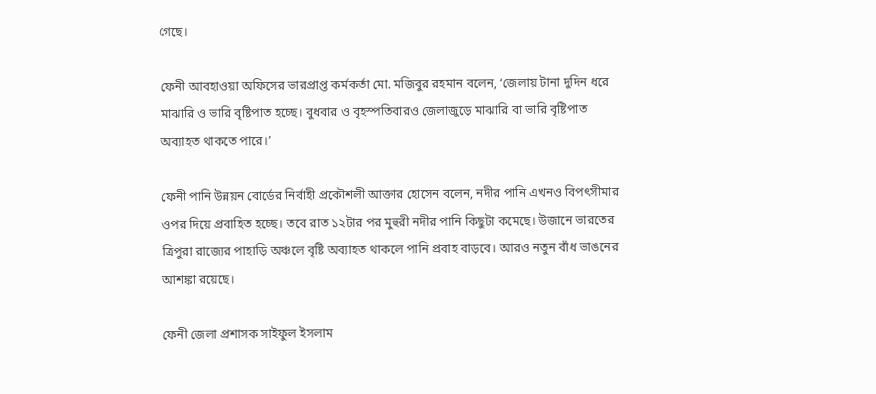গেছে।

ফেনী আবহাওয়া অফিসের ভারপ্রাপ্ত কর্মকর্তা মো. মজিবুর রহমান বলেন, ‘জেলায় টানা দুদিন ধরে মাঝারি ও ভারি বৃষ্টিপাত হচ্ছে। বুধবার ও বৃহস্পতিবারও জেলাজুড়ে মাঝারি বা ভারি বৃষ্টিপাত অব্যাহত থাকতে পারে।’

ফেনী পানি উন্নয়ন বোর্ডের নির্বাহী প্রকৌশলী আক্তার হোসেন বলেন, নদীর পানি এখনও বিপৎসীমার ওপর দিয়ে প্রবাহিত হচ্ছে। তবে রাত ১২টার পর মুহুরী নদীর পানি কিছুটা কমেছে। উজানে ভারতের ত্রিপুরা রাজ্যের পাহাড়ি অঞ্চলে বৃষ্টি অব্যাহত থাকলে পানি প্রবাহ বাড়বে। আরও নতুন বাঁধ ভাঙনের আশঙ্কা রয়েছে।

ফেনী জেলা প্রশাসক সাইফুল ইসলাম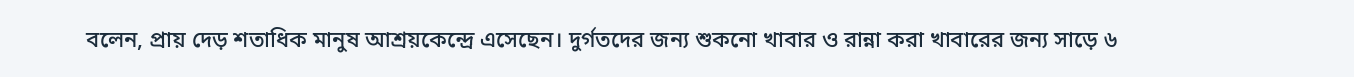বলেন, প্রায় দেড় শতাধিক মানুষ আশ্রয়কেন্দ্রে এসেছেন। দুর্গতদের জন্য শুকনো খাবার ও রান্না করা খাবারের জন্য সাড়ে ৬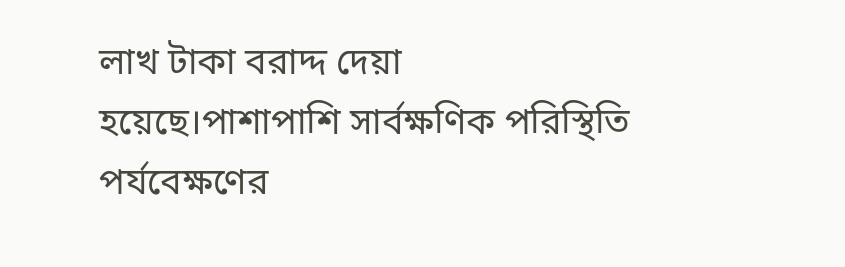লাখ টাকা বরাদ্দ দেয়া হয়েছে।পাশাপাশি সার্বক্ষণিক পরিস্থিতি পর্যবেক্ষণের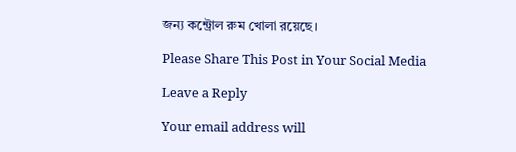জন্য কন্ট্রোল রুম খোলা রয়েছে।

Please Share This Post in Your Social Media

Leave a Reply

Your email address will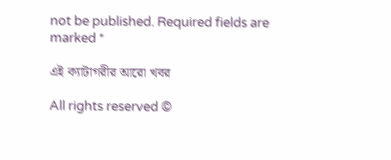not be published. Required fields are marked *

এই ক্যাটাগরীর আরো খবর

All rights reserved ©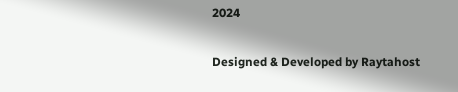2024

Designed & Developed by Raytahost